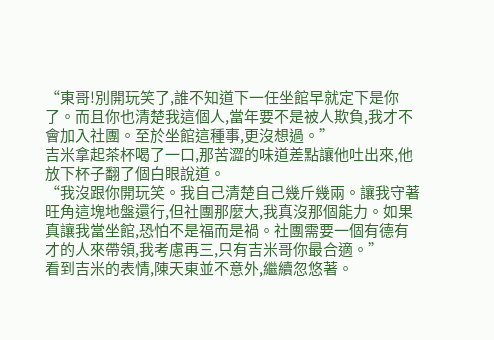“東哥!別開玩笑了,誰不知道下一任坐館早就定下是你了。而且你也清楚我這個人,當年要不是被人欺負,我才不會加入社團。至於坐館這種事,更沒想過。”
吉米拿起茶杯喝了一口,那苦澀的味道差點讓他吐出來,他放下杯子翻了個白眼說道。
“我沒跟你開玩笑。我自己清楚自己幾斤幾兩。讓我守著旺角這塊地盤還行,但社團那麼大,我真沒那個能力。如果真讓我當坐館,恐怕不是福而是禍。社團需要一個有德有才的人來帶領,我考慮再三,只有吉米哥你最合適。”
看到吉米的表情,陳天東並不意外,繼續忽悠著。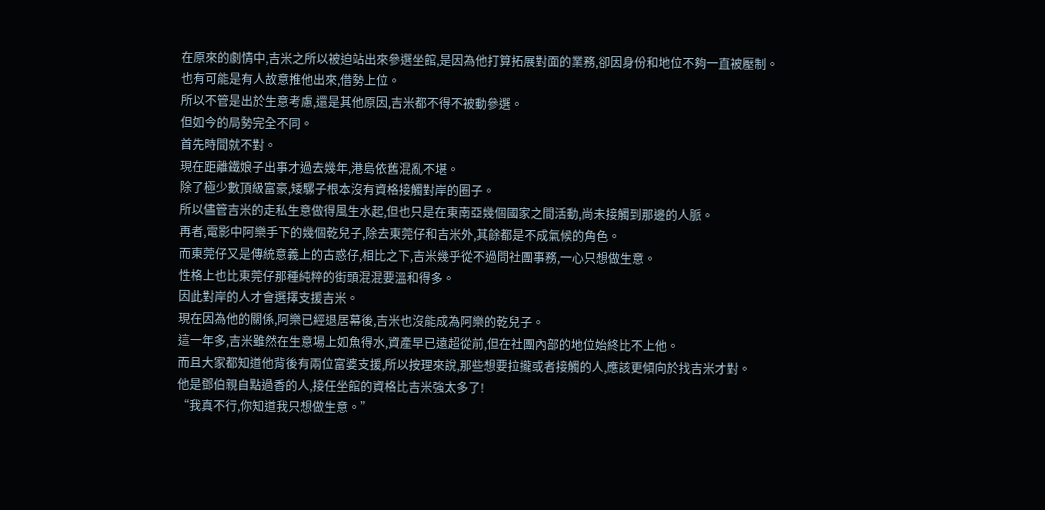在原來的劇情中,吉米之所以被迫站出來參選坐館,是因為他打算拓展對面的業務,卻因身份和地位不夠一直被壓制。
也有可能是有人故意推他出來,借勢上位。
所以不管是出於生意考慮,還是其他原因,吉米都不得不被動參選。
但如今的局勢完全不同。
首先時間就不對。
現在距離鐵娘子出事才過去幾年,港島依舊混亂不堪。
除了極少數頂級富豪,矮騾子根本沒有資格接觸對岸的圈子。
所以儘管吉米的走私生意做得風生水起,但也只是在東南亞幾個國家之間活動,尚未接觸到那邊的人脈。
再者,電影中阿樂手下的幾個乾兒子,除去東莞仔和吉米外,其餘都是不成氣候的角色。
而東莞仔又是傳統意義上的古惑仔,相比之下,吉米幾乎從不過問社團事務,一心只想做生意。
性格上也比東莞仔那種純粹的街頭混混要溫和得多。
因此對岸的人才會選擇支援吉米。
現在因為他的關係,阿樂已經退居幕後,吉米也沒能成為阿樂的乾兒子。
這一年多,吉米雖然在生意場上如魚得水,資產早已遠超從前,但在社團內部的地位始終比不上他。
而且大家都知道他背後有兩位富婆支援,所以按理來說,那些想要拉攏或者接觸的人,應該更傾向於找吉米才對。
他是鄧伯親自點過香的人,接任坐館的資格比吉米強太多了!
“我真不行,你知道我只想做生意。”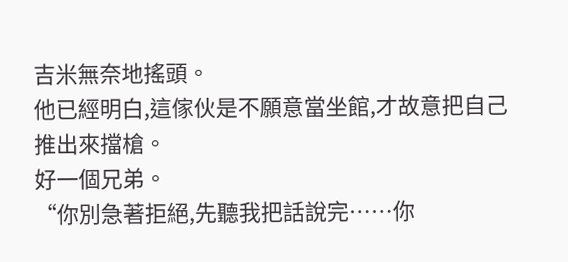吉米無奈地搖頭。
他已經明白,這傢伙是不願意當坐館,才故意把自己推出來擋槍。
好一個兄弟。
“你別急著拒絕,先聽我把話說完……你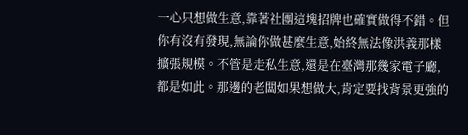一心只想做生意,靠著社團這塊招牌也確實做得不錯。但你有沒有發現,無論你做甚麼生意,始終無法像洪義那樣擴張規模。不管是走私生意,還是在臺灣那幾家電子廳,都是如此。那邊的老闆如果想做大,肯定要找背景更強的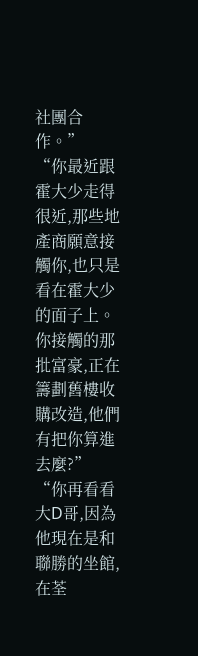社團合作。”
“你最近跟霍大少走得很近,那些地產商願意接觸你,也只是看在霍大少的面子上。你接觸的那批富豪,正在籌劃舊樓收購改造,他們有把你算進去麼?”
“你再看看大D哥,因為他現在是和聯勝的坐館,在荃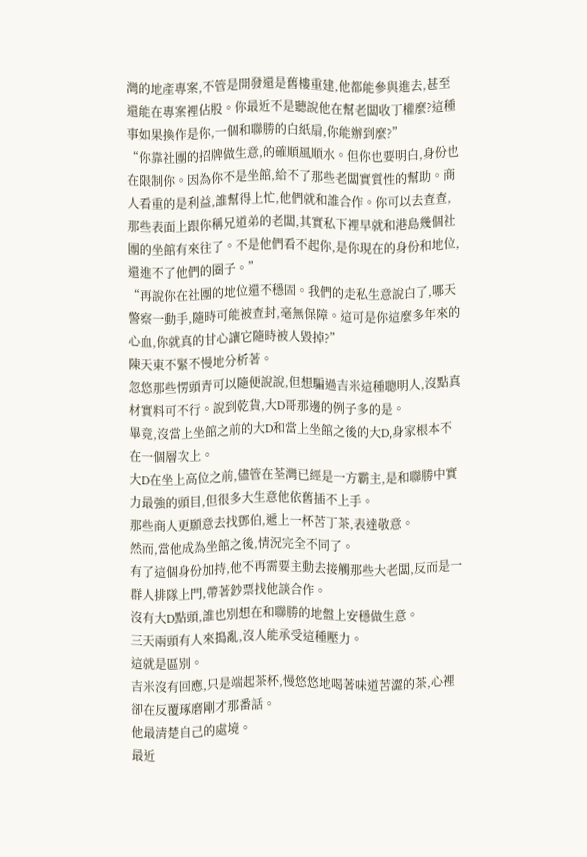灣的地產專案,不管是開發還是舊樓重建,他都能參與進去,甚至還能在專案裡佔股。你最近不是聽說他在幫老闆收丁權麼?這種事如果換作是你,一個和聯勝的白紙扇,你能辦到麼?”
“你靠社團的招牌做生意,的確順風順水。但你也要明白,身份也在限制你。因為你不是坐館,給不了那些老闆實質性的幫助。商人看重的是利益,誰幫得上忙,他們就和誰合作。你可以去查查,那些表面上跟你稱兄道弟的老闆,其實私下裡早就和港島幾個社團的坐館有來往了。不是他們看不起你,是你現在的身份和地位,還進不了他們的圈子。”
“再說你在社團的地位還不穩固。我們的走私生意說白了,哪天警察一動手,隨時可能被查封,毫無保障。這可是你這麼多年來的心血,你就真的甘心讓它隨時被人毀掉?”
陳天東不緊不慢地分析著。
忽悠那些愣頭青可以隨便說說,但想騙過吉米這種聰明人,沒點真材實料可不行。說到乾貨,大D哥那邊的例子多的是。
畢竟,沒當上坐館之前的大D和當上坐館之後的大D,身家根本不在一個層次上。
大D在坐上高位之前,儘管在荃灣已經是一方霸主,是和聯勝中實力最強的頭目,但很多大生意他依舊插不上手。
那些商人更願意去找鄧伯,遞上一杯苦丁茶,表達敬意。
然而,當他成為坐館之後,情況完全不同了。
有了這個身份加持,他不再需要主動去接觸那些大老闆,反而是一群人排隊上門,帶著鈔票找他談合作。
沒有大D點頭,誰也別想在和聯勝的地盤上安穩做生意。
三天兩頭有人來搗亂,沒人能承受這種壓力。
這就是區別。
吉米沒有回應,只是端起茶杯,慢悠悠地喝著味道苦澀的茶,心裡卻在反覆琢磨剛才那番話。
他最清楚自己的處境。
最近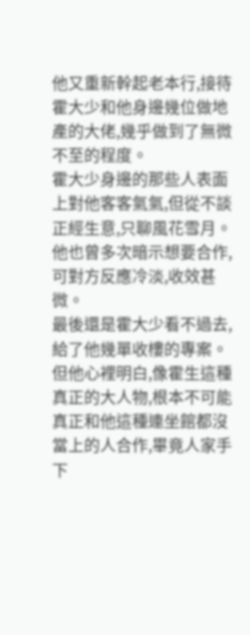他又重新幹起老本行,接待霍大少和他身邊幾位做地產的大佬,幾乎做到了無微不至的程度。
霍大少身邊的那些人表面上對他客客氣氣,但從不談正經生意,只聊風花雪月。
他也曾多次暗示想要合作,可對方反應冷淡,收效甚微。
最後還是霍大少看不過去,給了他幾單收樓的專案。
但他心裡明白,像霍生這種真正的大人物,根本不可能真正和他這種連坐館都沒當上的人合作,畢竟人家手下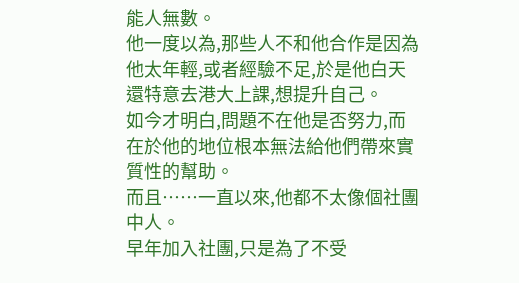能人無數。
他一度以為,那些人不和他合作是因為他太年輕,或者經驗不足,於是他白天還特意去港大上課,想提升自己。
如今才明白,問題不在他是否努力,而在於他的地位根本無法給他們帶來實質性的幫助。
而且……一直以來,他都不太像個社團中人。
早年加入社團,只是為了不受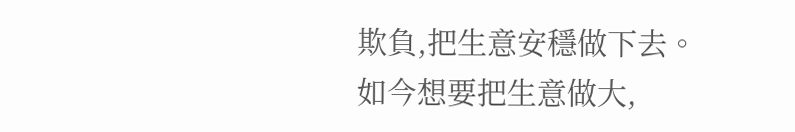欺負,把生意安穩做下去。
如今想要把生意做大,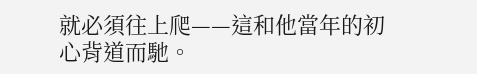就必須往上爬——這和他當年的初心背道而馳。